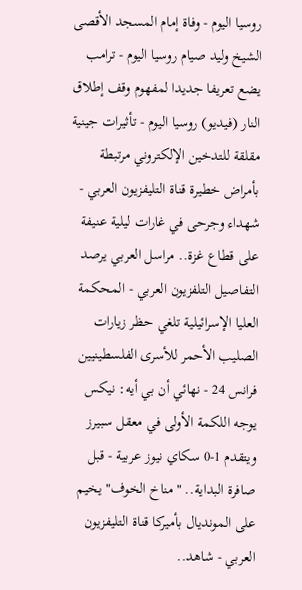روسيا اليوم - وفاة إمام المسجد الأقصى الشيخ وليد صيام روسيا اليوم - ترامب يضع تعريفا جديدا لمفهوم وقف إطلاق النار (فيديو) روسيا اليوم - تأثيرات جينية مقلقة للتدخين الإلكتروني مرتبطة بأمراض خطيرة قناة التليفزيون العربي - شهداء وجرحى في غارات ليلية عنيفة على قطاع غزة.. مراسل العربي يرصد التفاصيل التلفزيون العربي - المحكمة العليا الإسرائيلية تلغي حظر زيارات الصليب الأحمر للأسرى الفلسطينيين فرانس 24 - نهائي أن بي أيه: نيكس يوجه اللكمة الأولى في معقل سبيرز ويتقدم 1-0 سكاي نيوز عربية - قبل صافرة البداية.. "مناخ الخوف" يخيم على المونديال بأميركا قناة التليفزيون العربي - شاهد..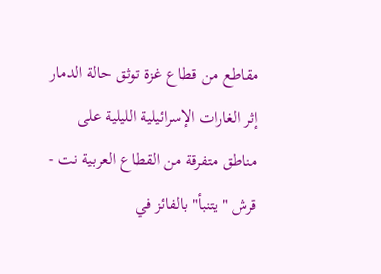مقاطع من قطاع غزة توثق حالة الدمار إثر الغارات الإسرائيلية الليلية على مناطق متفرقة من القطاع العربية نت - قرش "يتنبأ" بالفائز في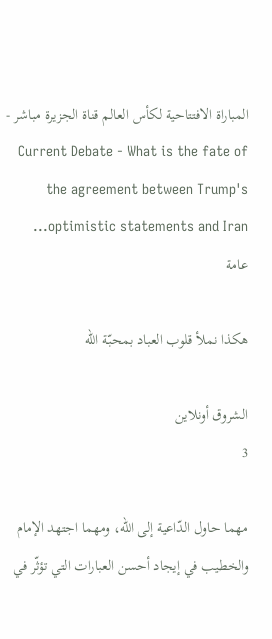المباراة الافتتاحية لكأس العالم قناة الجزيرة مباشر - Current Debate - What is the fate of the agreement between Trump's optimistic statements and Iran...
عامة

هكذا نملأ قلوب العباد بمحبّة الله

الشروق أونلاين
3

مهما حاول الدّاعية إلى الله، ومهما اجتهد الإمام والخطيب في إيجاد أحسن العبارات التي تؤثّر في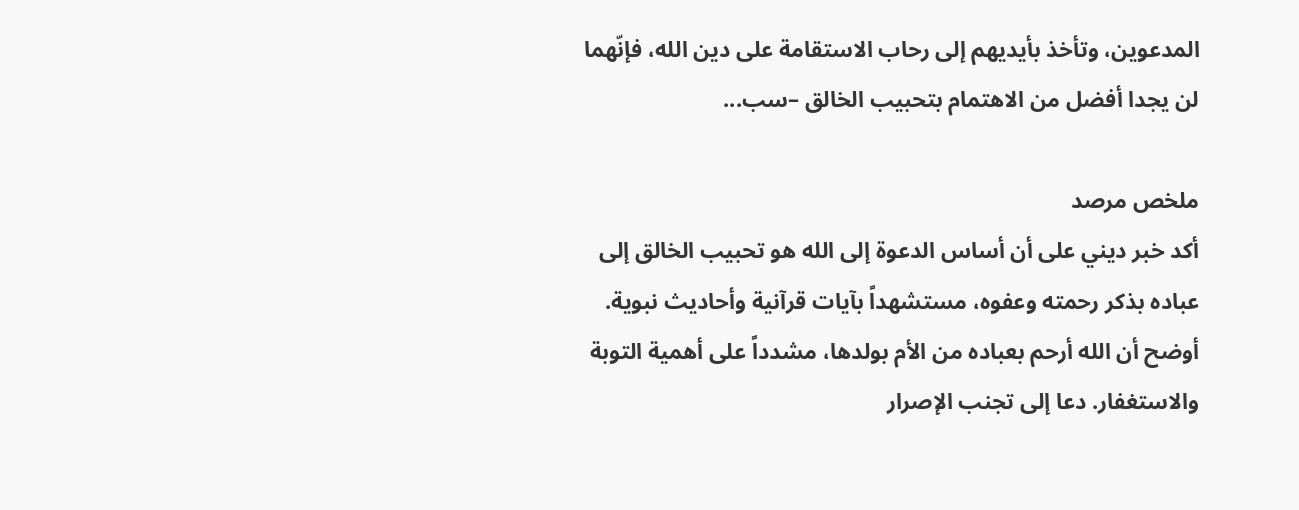المدعوين، وتأخذ بأيديهم إلى رحاب الاستقامة على دين الله، فإنّهما لن يجدا أفضل من الاهتمام بتحبيب الخالق –سب...

ملخص مرصد
أكد خبر ديني على أن أساس الدعوة إلى الله هو تحبيب الخالق إلى عباده بذكر رحمته وعفوه، مستشهداً بآيات قرآنية وأحاديث نبوية. أوضح أن الله أرحم بعباده من الأم بولدها، مشدداً على أهمية التوبة والاستغفار. دعا إلى تجنب الإصرار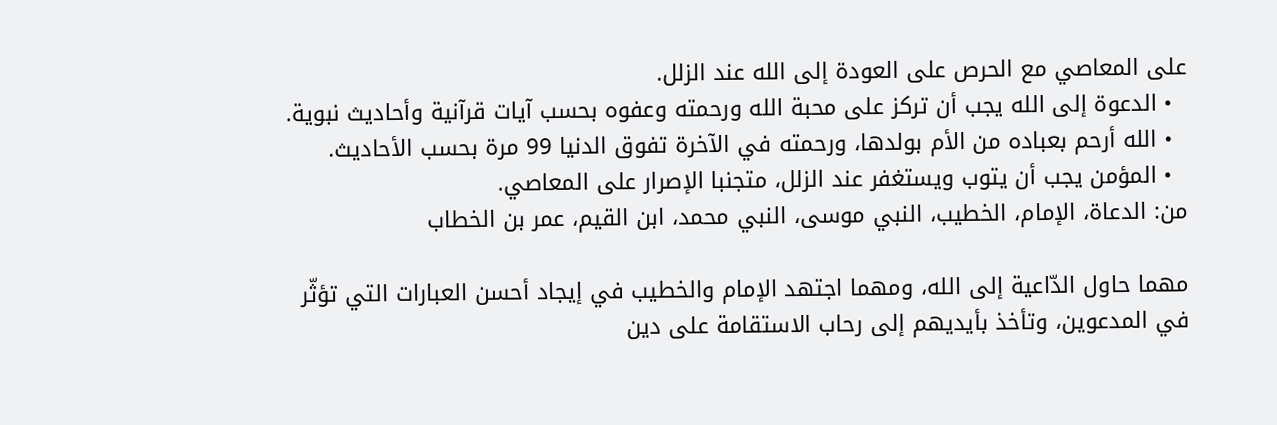على المعاصي مع الحرص على العودة إلى الله عند الزلل.
  • الدعوة إلى الله يجب أن تركز على محبة الله ورحمته وعفوه بحسب آيات قرآنية وأحاديث نبوية.
  • الله أرحم بعباده من الأم بولدها، ورحمته في الآخرة تفوق الدنيا 99 مرة بحسب الأحاديث.
  • المؤمن يجب أن يتوب ويستغفر عند الزلل، متجنبا الإصرار على المعاصي.
من: الدعاة، الإمام، الخطيب، النبي موسى، النبي محمد، ابن القيم، عمر بن الخطاب

مهما حاول الدّاعية إلى الله، ومهما اجتهد الإمام والخطيب في إيجاد أحسن العبارات التي تؤثّر في المدعوين، وتأخذ بأيديهم إلى رحاب الاستقامة على دين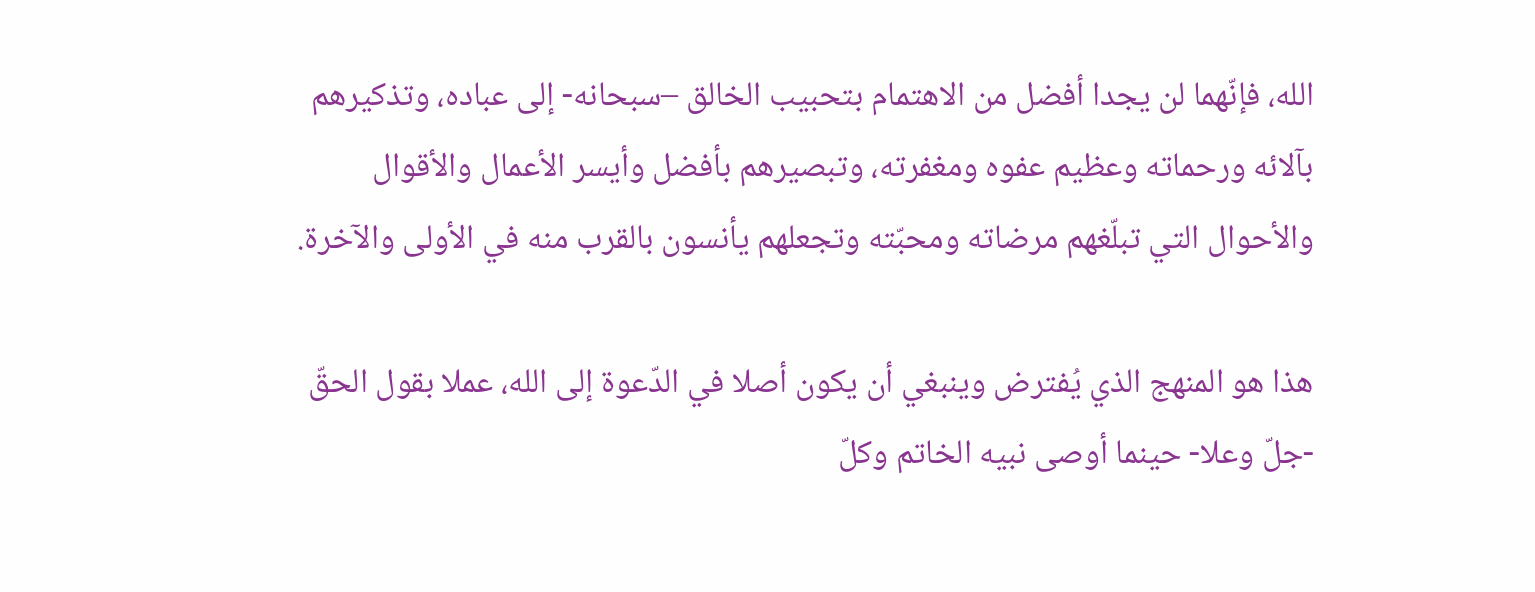الله، فإنّهما لن يجدا أفضل من الاهتمام بتحبيب الخالق –سبحانه- إلى عباده، وتذكيرهم بآلائه ورحماته وعظيم عفوه ومغفرته، وتبصيرهم بأفضل وأيسر الأعمال والأقوال والأحوال التي تبلّغهم مرضاته ومحبّته وتجعلهم يأنسون بالقرب منه في الأولى والآخرة.

هذا هو المنهج الذي يُفترض وينبغي أن يكون أصلا في الدّعوة إلى الله، عملا بقول الحقّ -جلّ وعلا- حينما أوصى نبيه الخاتم وكلّ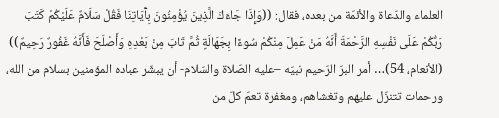العلماء والدّعاة والأئمّة من بعده، فقال: ((وَإِذَا جَاءَكَ الَّذِينَ يُؤْمِنُونَ بِآَيَاتِنَا فَقُلْ سَلَامٌ عَلَيْكُمْ كَتَبَ رَبُّكُمْ عَلَى نَفْسِهِ الرَّحْمَةَ أَنَّهُ مَنْ عَمِلَ مِنْكُمْ سُوءًا بِجَهَالَةٍ ثُمَّ تَابَ مِنْ بَعْدِهِ وَأَصْلَحَ فَأَنَّهُ غَفُورٌ رَحِيمٌ)) (الأنعام، 54)… أمر البرّ الرّحيم نبيّه –عليه الصّلاة والسّلام- أن يبشّر عباده المؤمنين بسلام من الله، ورحمات تتنزّل عليهم وتغشاهم، ومغفرة تعمّ كلّ من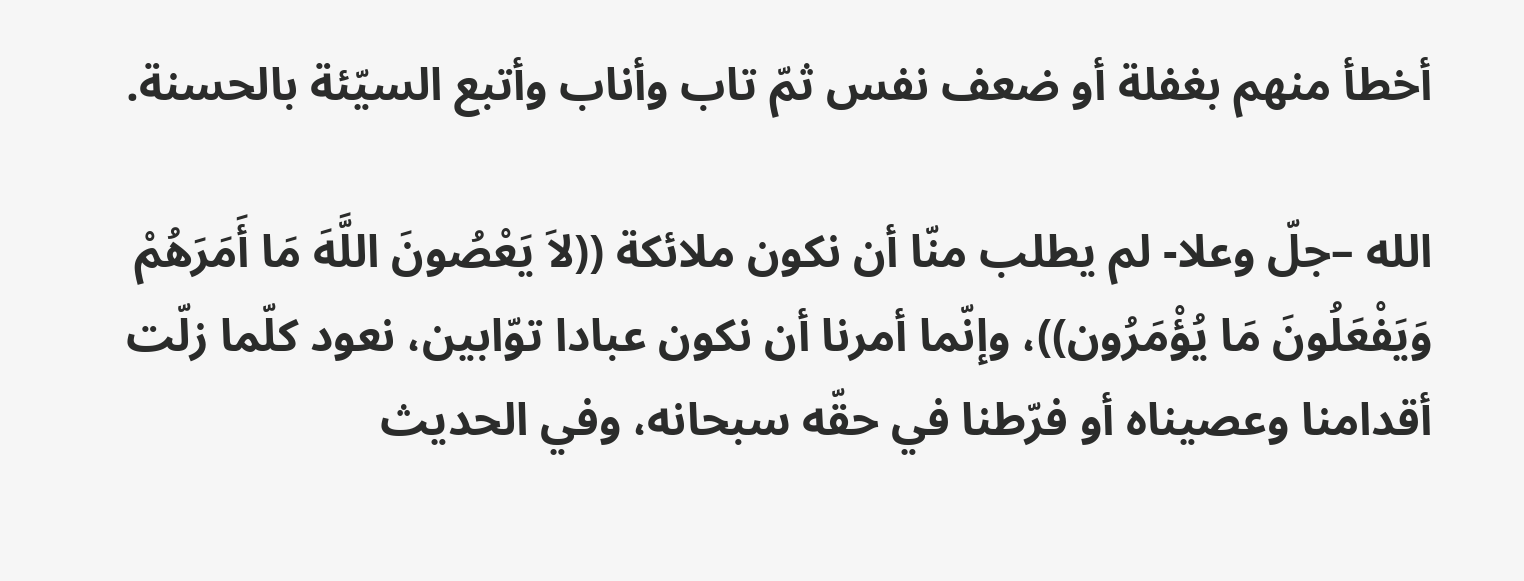أخطأ منهم بغفلة أو ضعف نفس ثمّ تاب وأناب وأتبع السيّئة بالحسنة.

الله –جلّ وعلا- لم يطلب منّا أن نكون ملائكة ((لاَ يَعْصُونَ اللَّهَ مَا أَمَرَهُمْ وَيَفْعَلُونَ مَا يُؤْمَرُون))، وإنّما أمرنا أن نكون عبادا توّابين، نعود كلّما زلّت أقدامنا وعصيناه أو فرّطنا في حقّه سبحانه، وفي الحديث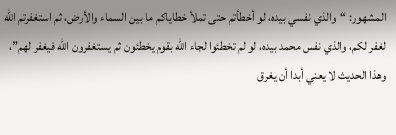المشهور: “والذي نفسي بيده، لو أخطأتم حتى تملأ خطاياكم ما بين السماء والأرض، ثم استغفرتم الله لغفر لكم، والذي نفس محمد بيده، لو لم تخطئوا لجاء الله بقوم يخطئون ثم يستغفرون الله فيغفر لهم”، وهذا الحديث لا يعني أبدا أن يغرق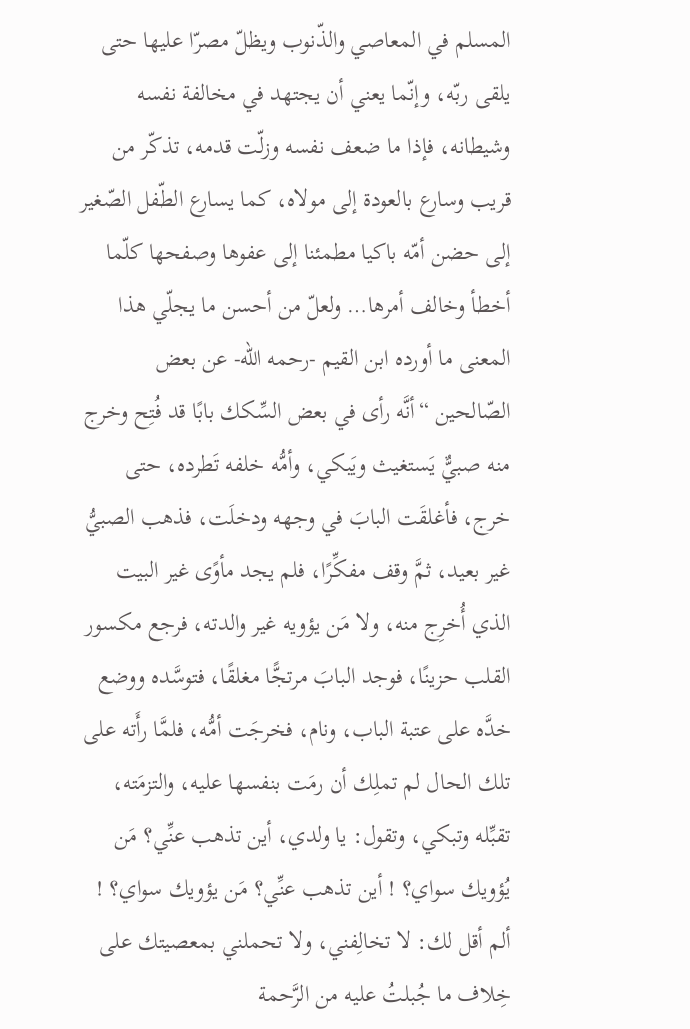المسلم في المعاصي والذّنوب ويظلّ مصرّا عليها حتى يلقى ربّه، وإنّما يعني أن يجتهد في مخالفة نفسه وشيطانه، فإذا ما ضعف نفسه وزلّت قدمه، تذكّر من قريب وسارع بالعودة إلى مولاه، كما يسارع الطّفل الصّغير إلى حضن أمّه باكيا مطمئنا إلى عفوها وصفحها كلّما أخطأ وخالف أمرها… ولعلّ من أحسن ما يجلّي هذا المعنى ما أورده ابن القيم -رحمه الله- عن بعض الصّالحين “أنَّه رأى في بعض السِّكك بابًا قد فُتِح وخرج منه صبيٌّ يَستغيث ويَبكي، وأمُّه خلفه تَطرده، حتى خرج، فأغلقَت البابَ في وجهه ودخلَت، فذهب الصبيُّ غير بعيد، ثمَّ وقف مفكِّرًا، فلم يجد مأوًى غير البيت الذي أُخرِج منه، ولا مَن يؤويه غير والدته، فرجع مكسور القلب حزينًا، فوجد البابَ مرتجًّا مغلقًا، فتوسَّده ووضع خدَّه على عتبة الباب، ونام، فخرجَت أمُّه، فلمَّا رأَته على تلك الحال لم تملِك أن رمَت بنفسها عليه، والتزمَته، تقبِّله وتبكي، وتقول: يا ولدي، أين تذهب عنِّي؟ مَن يُؤويك سواي؟ ! أين تذهب عنِّي؟ مَن يؤويك سواي؟ ! ألم أقل لك: لا تخالِفني، ولا تحملني بمعصيتك على خِلاف ما جُبلتُ عليه من الرَّحمة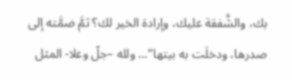بك، والشَّفقة عليك، وإرادة الخير لك؟ ثمَّ ضمَّته إلى صدرها، ودخلَت به بيتها”… ولله –جلّ وعلا- المثل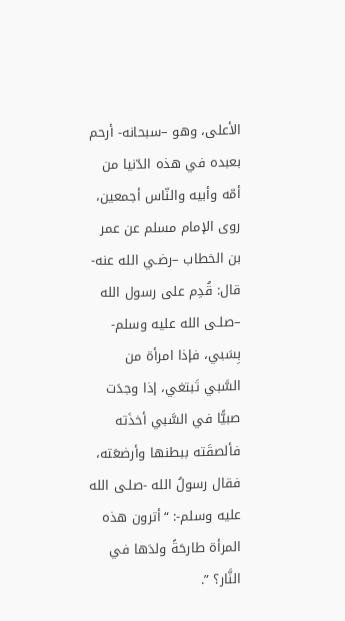الأعلى، وهو –سبحانه- أرحم بعبده في هذه الدّنيا من أمّه وأبيه والنّاس أجمعين، روى الإمام مسلم عن عمر بن الخطاب –رضـي الله عنه- قال: قُدِم على رسول الله –صلـى الله عليه وسلم- بِسَبي، فإذا امرأة من السَّبي تَبتغي، إذا وجدَت صبيًّا في السَّبي أخذَته فألصقَته ببطنها وأرضعَته، فقال رسولُ الله -صلـى الله عليه وسلم-: “أترون هذه المرأة طارحَةً ولدَها في النَّار؟ ”.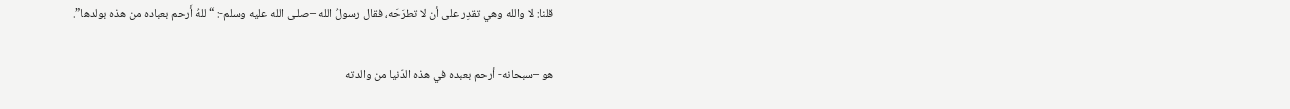قلنا: لا والله وهي تقدِر على أن لا تطرَحَه، فقال رسولُ الله –صلـى الله عليه وسلم-: “للهُ أَرحم بعباده من هذه بولدها”.

هو –سبحانه- أرحم بعبده في هذه الدّنيا من والدته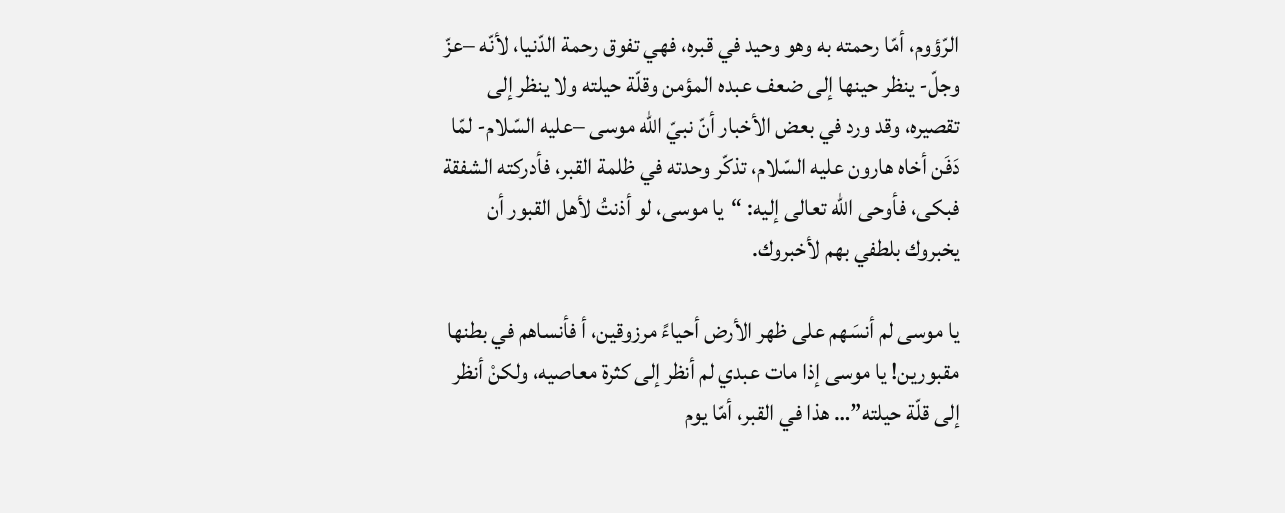الرّؤوم، أمّا رحمته به وهو وحيد في قبره، فهي تفوق رحمة الدّنيا، لأنّه –عزّ وجلّ- ينظر حينها إلى ضعف عبده المؤمن وقلّة حيلته ولا ينظر إلى تقصيره، وقد ورد في بعض الأخبار أنّ نبيّ الله موسى –عليه السّلام- لمّا دَفَن أخاه هارون عليه السّلام، تذكّر وحدته في ظلمة القبر، فأدركته الشفقة فبكى، فأوحى الله تعالى إليه: “يا موسى، لو أذنتُ لأهل القبور أن يخبروك بلطفي بهم لأخبروك.

يا موسى لم أنسَهم على ظهر الأرض أحياءً مرزوقين، أ فأنساهم في بطنها مقبورين! يا موسى إذا مات عبدي لم أنظر إلى كثرة معاصيه، ولكنْ أنظر إلى قلّة حيلته”… هذا في القبر، أمّا يوم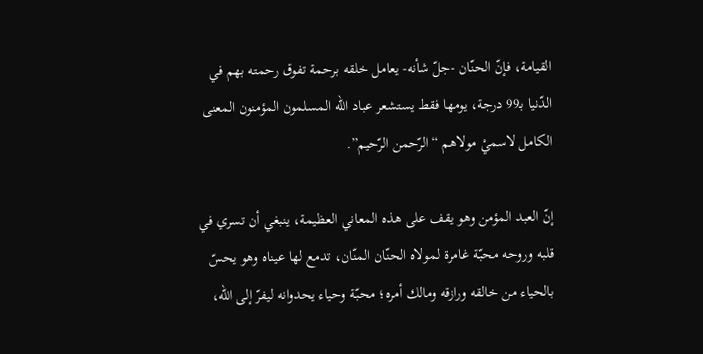القيامة، فإنّ الحنّان -جلّ شأنه- يعامل خلقه برحمة تفوق رحمته بهم في الدّنيا بـ99 درجة، يومها فقط يستشعر عباد الله المسلمون المؤمنون المعنى الكامل لاسميْ مولاهم “الرّحمن الرّحيم”.

إنّ العبد المؤمن وهو يقف على هذه المعاني العظيمة، ينبغي أن تسري في قلبه وروحه محبّة غامرة لمولاه الحنّان المنّان، تدمع لها عيناه وهو يحسّ بالحياء من خالقه ورازقه ومالك أمره؛ محبّة وحياء يحدوانه ليفرّ إلى الله،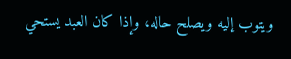ويتوب إليه ويصلح حاله، وإذا كان العبد يستحي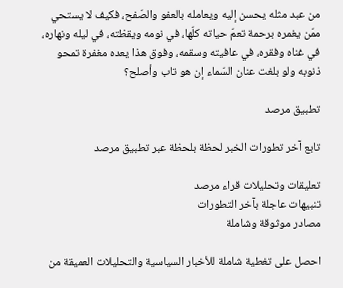من عبد مثله يحسن إليه ويعامله بالعفو والصّفح، فكيف لا يستحي ممّن يغمره برحمة تعمّ حياته كلّها، في نومه ويقظته، في ليله ونهاره، في غناه وفقره، في عافيته وسقمه، وفوق هذا يعده مغفرة تمحو ذنوبه ولو بلغت عنان السّماء إن هو تاب وأصلح؟

تطبيق مرصد

تابع آخر تطورات الخبر لحظة بلحظة عبر تطبيق مرصد

تعليقات وتحليلات قراء مرصد
تنبيهات عاجلة بآخر التطورات
مصادر موثوقة وشاملة

احصل على تغطية شاملة للأخبار السياسية والتحليلات العميقة من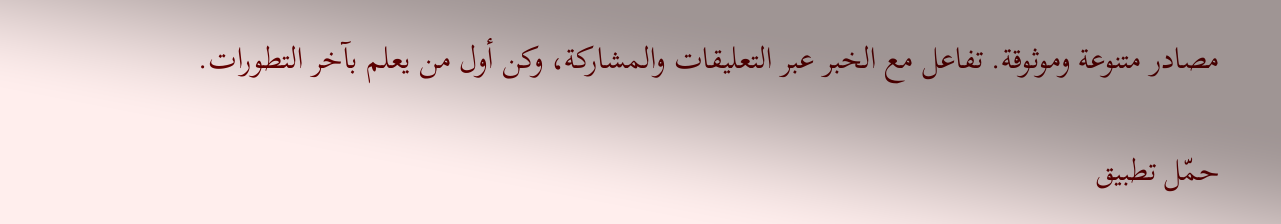مصادر متنوعة وموثوقة. تفاعل مع الخبر عبر التعليقات والمشاركة، وكن أول من يعلم بآخر التطورات.

حمّل تطبيق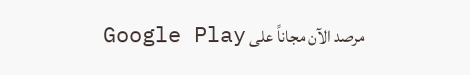مرصد الآن مجاناً على Google Play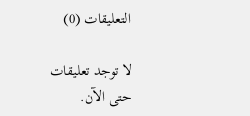التعليقات (0)

لا توجد تعليقات حتى الآن.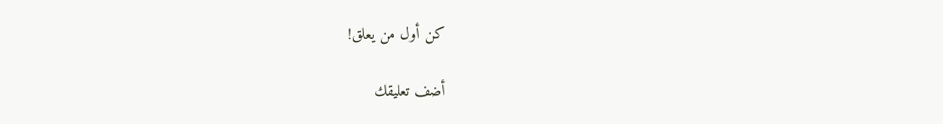كن أول من يعلق!

أضف تعليقك